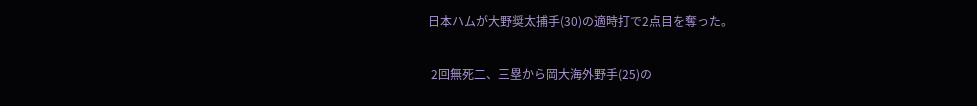日本ハムが大野奨太捕手(30)の適時打で2点目を奪った。

 2回無死二、三塁から岡大海外野手(25)の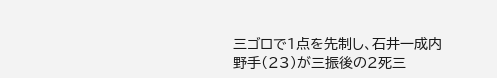三ゴロで1点を先制し、石井一成内野手(23)が三振後の2死三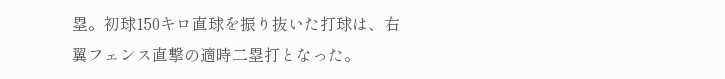塁。初球150キロ直球を振り抜いた打球は、右翼フェンス直撃の適時二塁打となった。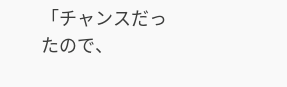「チャンスだったので、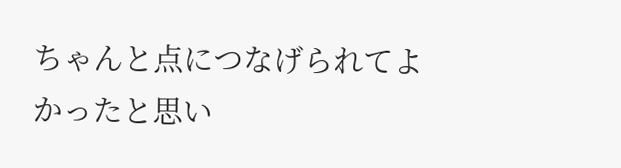ちゃんと点につなげられてよかったと思い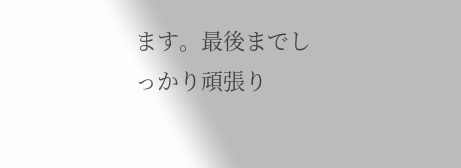ます。最後までしっかり頑張り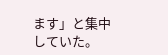ます」と集中していた。